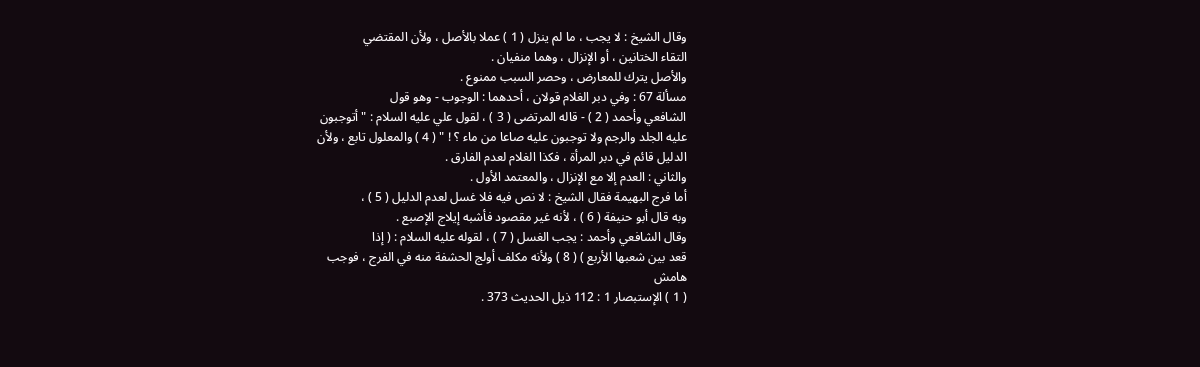وقال الشيخ : لا يجب ، ما لم ينزل ( 1 ) عملا بالأصل ، ولأن المقتضي
التقاء الختانين ، أو الإنزال ، وهما منفيان .
والأصل يترك للمعارض ، وحصر السبب ممنوع .
مسألة 67 : وفي دبر الغلام قولان ، أحدهما : الوجوب - وهو قول
الشافعي وأحمد ( 2 ) - قاله المرتضى ( 3 ) ، لقول علي عليه السلام : " أتوجبون
عليه الجلد والرجم ولا توجبون عليه صاعا من ماء ؟ ! " ( 4 ) والمعلول تابع ، ولأن
الدليل قائم في دبر المرأة ، فكذا الغلام لعدم الفارق .
والثاني : العدم إلا مع الإنزال ، والمعتمد الأول .
أما فرج البهيمة فقال الشيخ : لا نص فيه فلا غسل لعدم الدليل ( 5 ) ،
وبه قال أبو حنيفة ( 6 ) ، لأنه غير مقصود فأشبه إيلاج الإصبع .
وقال الشافعي وأحمد : يجب الغسل ( 7 ) ، لقوله عليه السلام : ( إذا
قعد بين شعبها الأربع ) ( 8 ) ولأنه مكلف أولج الحشفة منه في الفرج ، فوجب
هامش
( 1 ) الإستبصار 1 : 112 ذيل الحديث 373 .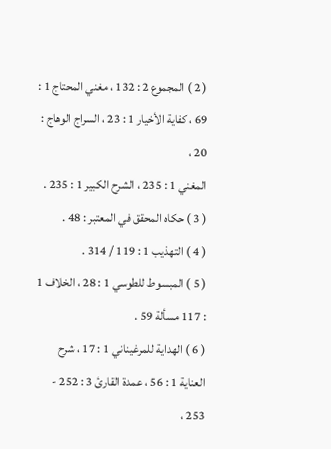( 2 ) المجموع 2 : 132 ، مغني المحتاج 1 : 69 ، كفاية الأخيار 1 : 23 ، السراج الوهاج : 20 ،
المغني 1 : 235 ، الشرح الكبير 1 : 235 .
( 3 ) حكاه المحقق في المعتبر : 48 .
( 4 ) التهذيب 1 : 119 / 314 .
( 5 ) المبسوط للطوسي 1 : 28 ، الخلاف 1 : 117 مسألة 59 .
( 6 ) الهداية للمرغيناني 1 : 17 ، شرح العناية 1 : 56 ، عمدة القارئ 3 : 252 - 253 ،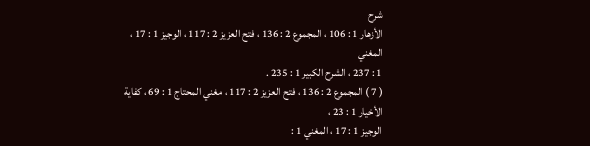شرح
الأزهار 1 : 106 ، المجموع 2 : 136 ، فتح العزيز 2 : 117 ، الوجيز 1 : 17 ، المغني
1 : 237 ، الشرح الكبير 1 : 235 .
( 7 ) المجموع 2 : 136 ، فتح العزيز 2 : 117 ، مغني المحتاج 1 : 69 ، كفاية الأخيار 1 : 23 ،
الوجيز 1 : 17 ، المغني 1 :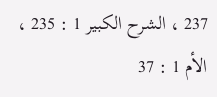237 ، الشرح الكبير 1 : 235 ، الأم 1 : 37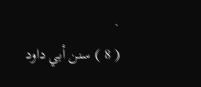.
( 8 ) سنن أبي داود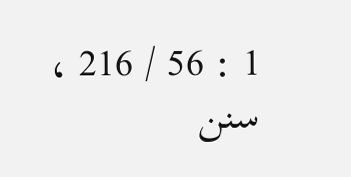1 : 56 / 216 ، سنن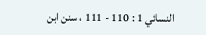النسائي 1 : 110 - 111 ، سنن ابن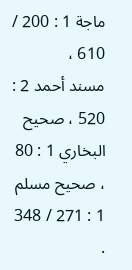ماجة 1 : 200 / 610 ،
مسند أحمد 2 : 520 ، صحيح البخاري 1 : 80 ، صحيح مسلم 1 : 271 / 348 .